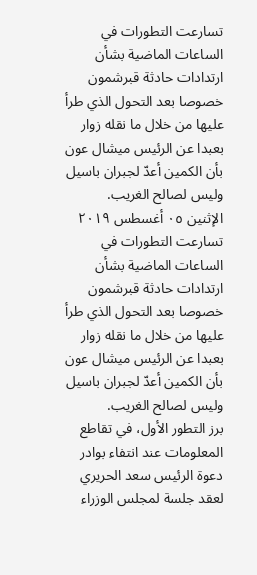تسارعت التطورات في الساعات الماضية بشأن ارتدادات حادثة قبرشمون خصوصا بعد التحول الذي طرأ عليها من خلال ما نقله زوار بعبدا عن الرئيس ميشال عون بأن الكمين أعدّ لجبران باسيل وليس لصالح الغريب.
الإثنين ٠٥ أغسطس ٢٠١٩
تسارعت التطورات في الساعات الماضية بشأن ارتدادات حادثة قبرشمون خصوصا بعد التحول الذي طرأ عليها من خلال ما نقله زوار بعبدا عن الرئيس ميشال عون بأن الكمين أعدّ لجبران باسيل وليس لصالح الغريب.
برز التطور الأول، في تقاطع المعلومات عند انتفاء بوادر دعوة الرئيس سعد الحريري لعقد جلسة لمجلس الوزراء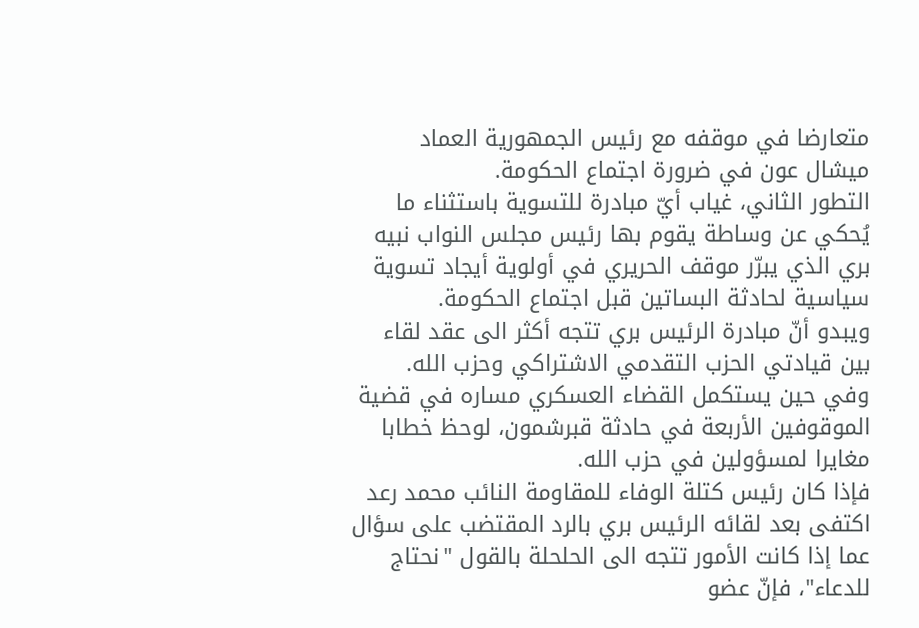متعارضا في موقفه مع رئيس الجمهورية العماد ميشال عون في ضرورة اجتماع الحكومة.
التطور الثاني، غياب أيّ مبادرة للتسوية باستثناء ما يُحكي عن وساطة يقوم بها رئيس مجلس النواب نبيه بري الذي يبرّر موقف الحريري في أولوية أيجاد تسوية سياسية لحادثة البساتين قبل اجتماع الحكومة.
ويبدو أنّ مبادرة الرئيس بري تتجه أكثر الى عقد لقاء بين قيادتي الحزب التقدمي الاشتراكي وحزب الله.
وفي حين يستكمل القضاء العسكري مساره في قضية الموقوفين الأربعة في حادثة قبرشمون، لوحظ خطابا مغايرا لمسؤولين في حزب الله.
فإذا كان رئيس كتلة الوفاء للمقاومة النائب محمد رعد اكتفى بعد لقائه الرئيس بري بالرد المقتضب على سؤال عما إذا كانت الأمور تتجه الى الحلحلة بالقول "نحتاج للدعاء"، فإنّ عضو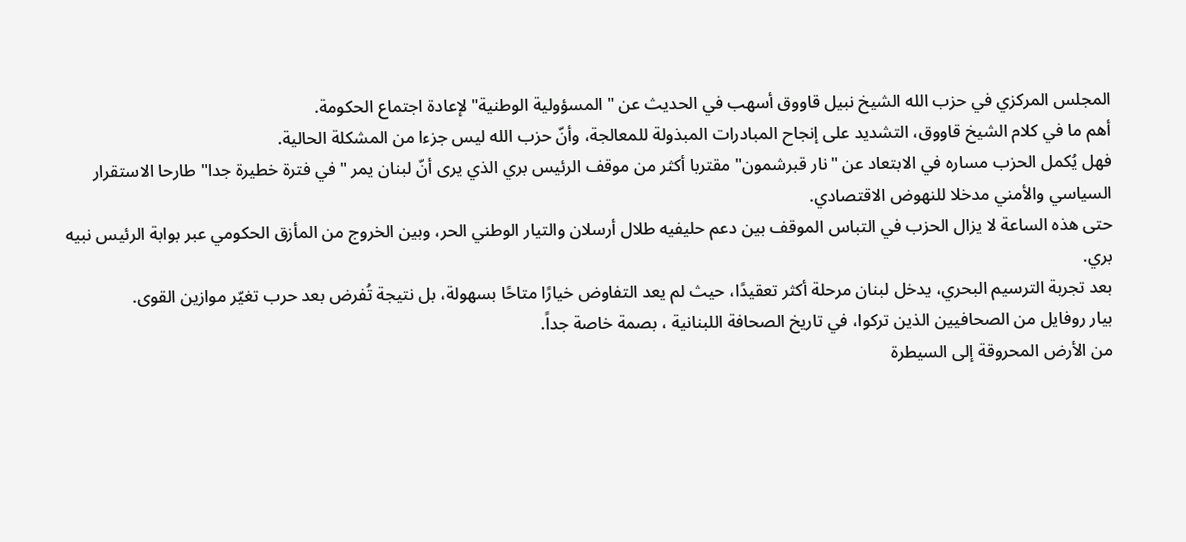المجلس المركزي في حزب الله الشيخ نبيل قاووق أسهب في الحديث عن "المسؤولية الوطنية" لإعادة اجتماع الحكومة.
أهم ما في كلام الشيخ قاووق، التشديد على إنجاح المبادرات المبذولة للمعالجة، وأنّ حزب الله ليس جزءا من المشكلة الحالية.
فهل يُكمل الحزب مساره في الابتعاد عن "نار قبرشمون" مقتربا أكثر من موقف الرئيس بري الذي يرى أنّ لبنان يمر "في فترة خطيرة جدا" طارحا الاستقرار السياسي والأمني مدخلا للنهوض الاقتصادي.
حتى هذه الساعة لا يزال الحزب في التباس الموقف بين دعم حليفيه طلال أرسلان والتيار الوطني الحر، وبين الخروج من المأزق الحكومي عبر بوابة الرئيس نبيه بري.
بعد تجربة الترسيم البحري، يدخل لبنان مرحلة أكثر تعقيدًا، حيث لم يعد التفاوض خيارًا متاحًا بسهولة، بل نتيجة تُفرض بعد حرب تغيّر موازين القوى.
بيار روفايل من الصحافيين الذين تركوا، في تاريخ الصحافة اللبنانية ، بصمة خاصة جداً.
من الأرض المحروقة إلى السيطرة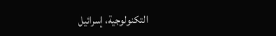التكنولوجية، إسرائيل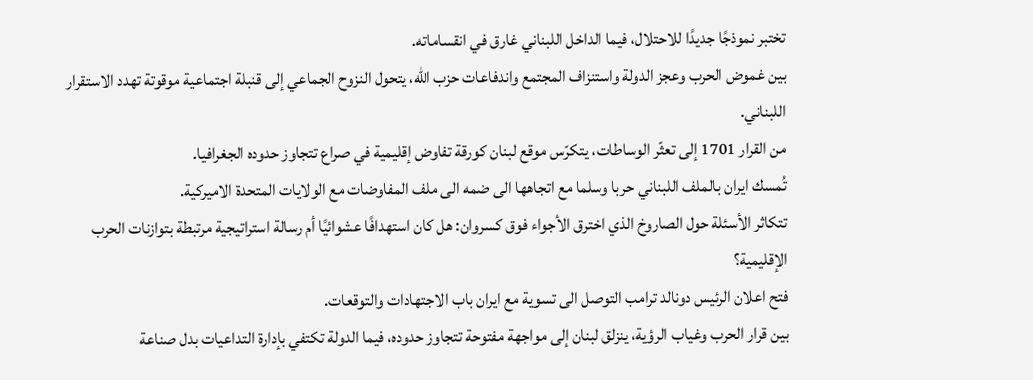تختبر نموذجًا جديدًا للاحتلال، فيما الداخل اللبناني غارق في انقساماته.
بين غموض الحرب وعجز الدولة واستنزاف المجتمع واندفاعات حزب الله، يتحول النزوح الجماعي إلى قنبلة اجتماعية موقوتة تهدد الاستقرار اللبناني.
من القرار 1701 إلى تعثّر الوساطات، يتكرّس موقع لبنان كورقة تفاوض إقليمية في صراع تتجاوز حدوده الجغرافيا.
تُمسك ايران بالملف اللبناني حربا وسلما مع اتجاهها الى ضمه الى ملف المفاوضات مع الولايات المتحدة الاميركية.
تتكاثر الأسئلة حول الصاروخ الذي اخترق الأجواء فوق كسروان: هل كان استهدافًا عشوائيًا أم رسالة استراتيجية مرتبطة بتوازنات الحرب الإقليمية؟
فتح اعلان الرئيس دونالد ترامب التوصل الى تسوية مع ايران باب الاجتهادات والتوقعات.
بين قرار الحرب وغياب الرؤية، ينزلق لبنان إلى مواجهة مفتوحة تتجاوز حدوده، فيما الدولة تكتفي بإدارة التداعيات بدل صناعة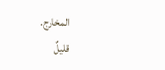المخارج.
قليلٌ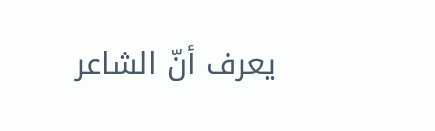يعرف أنّ الشاعر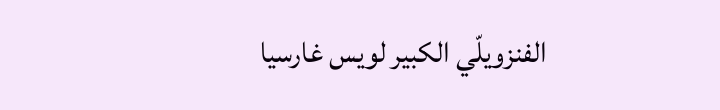الفنزويلّي الكبير لويس غارسيا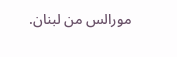مورالس من لبنان.